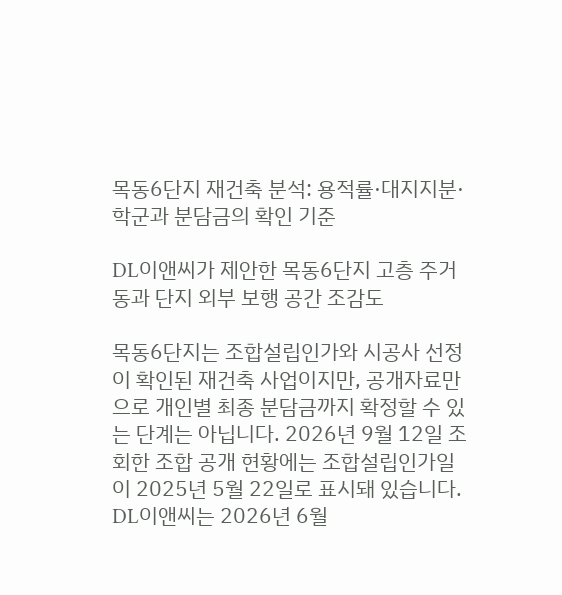목동6단지 재건축 분석: 용적률·대지지분·학군과 분담금의 확인 기준

DL이앤씨가 제안한 목동6단지 고층 주거동과 단지 외부 보행 공간 조감도

목동6단지는 조합설립인가와 시공사 선정이 확인된 재건축 사업이지만, 공개자료만으로 개인별 최종 분담금까지 확정할 수 있는 단계는 아닙니다. 2026년 9월 12일 조회한 조합 공개 현황에는 조합설립인가일이 2025년 5월 22일로 표시돼 있습니다. DL이앤씨는 2026년 6월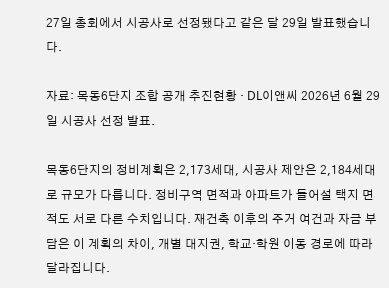27일 총회에서 시공사로 선정됐다고 같은 달 29일 발표했습니다.

자료: 목동6단지 조합 공개 추진현황 · DL이앤씨 2026년 6월 29일 시공사 선정 발표.

목동6단지의 정비계획은 2,173세대, 시공사 제안은 2,184세대로 규모가 다릅니다. 정비구역 면적과 아파트가 들어설 택지 면적도 서로 다른 수치입니다. 재건축 이후의 주거 여건과 자금 부담은 이 계획의 차이, 개별 대지권, 학교·학원 이동 경로에 따라 달라집니다.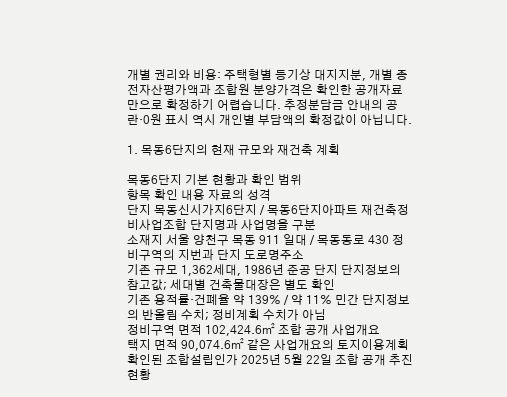개별 권리와 비용: 주택형별 등기상 대지지분, 개별 종전자산평가액과 조합원 분양가격은 확인한 공개자료만으로 확정하기 어렵습니다. 추정분담금 안내의 공란·0원 표시 역시 개인별 부담액의 확정값이 아닙니다.

1. 목동6단지의 현재 규모와 재건축 계획

목동6단지 기본 현황과 확인 범위
항목 확인 내용 자료의 성격
단지 목동신시가지6단지 / 목동6단지아파트 재건축정비사업조합 단지명과 사업명을 구분
소재지 서울 양천구 목동 911 일대 / 목동동로 430 정비구역의 지번과 단지 도로명주소
기존 규모 1,362세대, 1986년 준공 단지 단지정보의 참고값; 세대별 건축물대장은 별도 확인
기존 용적률·건폐율 약 139% / 약 11% 민간 단지정보의 반올림 수치; 정비계획 수치가 아님
정비구역 면적 102,424.6㎡ 조합 공개 사업개요
택지 면적 90,074.6㎡ 같은 사업개요의 토지이용계획
확인된 조합설립인가 2025년 5월 22일 조합 공개 추진현황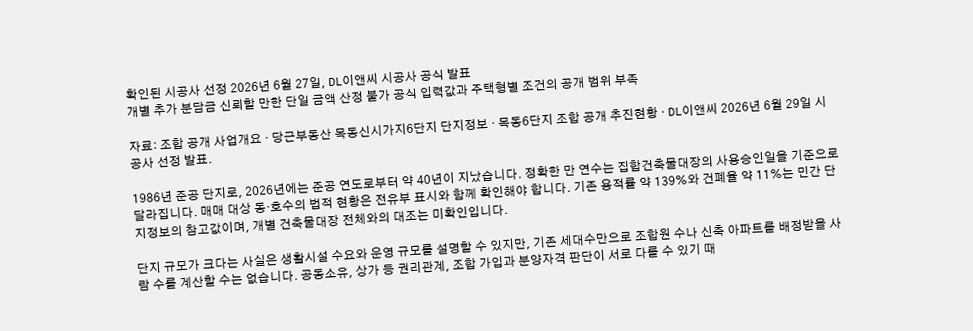확인된 시공사 선정 2026년 6월 27일, DL이앤씨 시공사 공식 발표
개별 추가 분담금 신뢰할 만한 단일 금액 산정 불가 공식 입력값과 주택형별 조건의 공개 범위 부족

자료: 조합 공개 사업개요 · 당근부동산 목동신시가지6단지 단지정보 · 목동6단지 조합 공개 추진현황 · DL이앤씨 2026년 6월 29일 시공사 선정 발표.

1986년 준공 단지로, 2026년에는 준공 연도로부터 약 40년이 지났습니다. 정확한 만 연수는 집합건축물대장의 사용승인일을 기준으로 달라집니다. 매매 대상 동·호수의 법적 현황은 전유부 표시와 함께 확인해야 합니다. 기존 용적률 약 139%와 건폐율 약 11%는 민간 단지정보의 참고값이며, 개별 건축물대장 전체와의 대조는 미확인입니다.

단지 규모가 크다는 사실은 생활시설 수요와 운영 규모를 설명할 수 있지만, 기존 세대수만으로 조합원 수나 신축 아파트를 배정받을 사람 수를 계산할 수는 없습니다. 공동소유, 상가 등 권리관계, 조합 가입과 분양자격 판단이 서로 다를 수 있기 때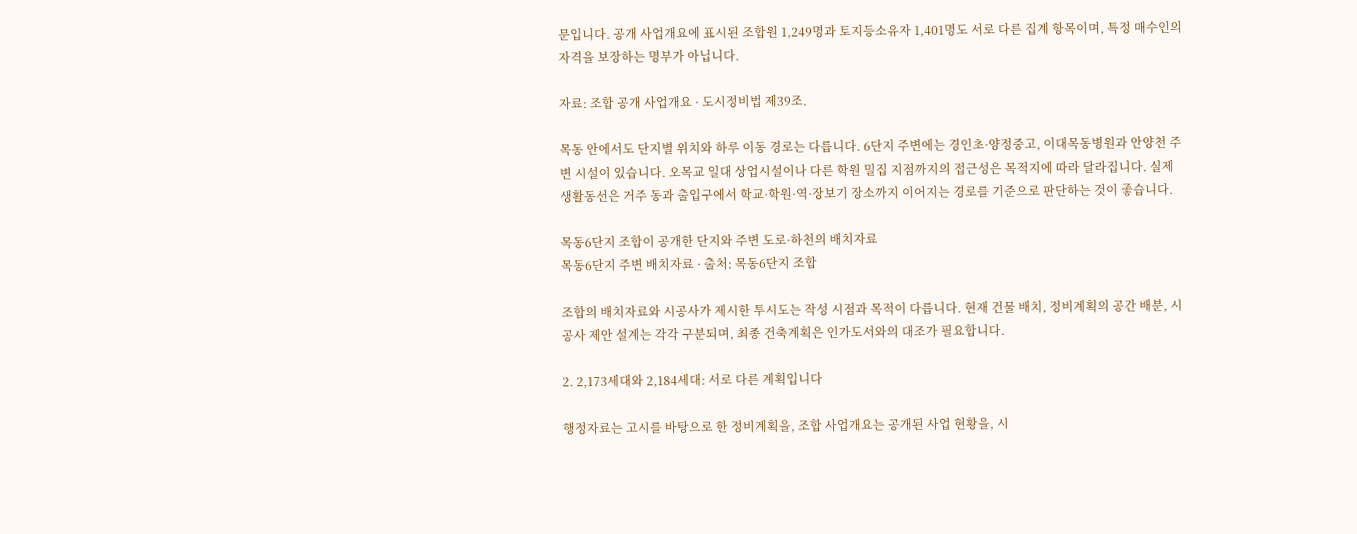문입니다. 공개 사업개요에 표시된 조합원 1,249명과 토지등소유자 1,401명도 서로 다른 집계 항목이며, 특정 매수인의 자격을 보장하는 명부가 아닙니다.

자료: 조합 공개 사업개요 · 도시정비법 제39조.

목동 안에서도 단지별 위치와 하루 이동 경로는 다릅니다. 6단지 주변에는 경인초·양정중고, 이대목동병원과 안양천 주변 시설이 있습니다. 오목교 일대 상업시설이나 다른 학원 밀집 지점까지의 접근성은 목적지에 따라 달라집니다. 실제 생활동선은 거주 동과 출입구에서 학교·학원·역·장보기 장소까지 이어지는 경로를 기준으로 판단하는 것이 좋습니다.

목동6단지 조합이 공개한 단지와 주변 도로·하천의 배치자료
목동6단지 주변 배치자료 · 출처: 목동6단지 조합

조합의 배치자료와 시공사가 제시한 투시도는 작성 시점과 목적이 다릅니다. 현재 건물 배치, 정비계획의 공간 배분, 시공사 제안 설계는 각각 구분되며, 최종 건축계획은 인가도서와의 대조가 필요합니다.

2. 2,173세대와 2,184세대: 서로 다른 계획입니다

행정자료는 고시를 바탕으로 한 정비계획을, 조합 사업개요는 공개된 사업 현황을, 시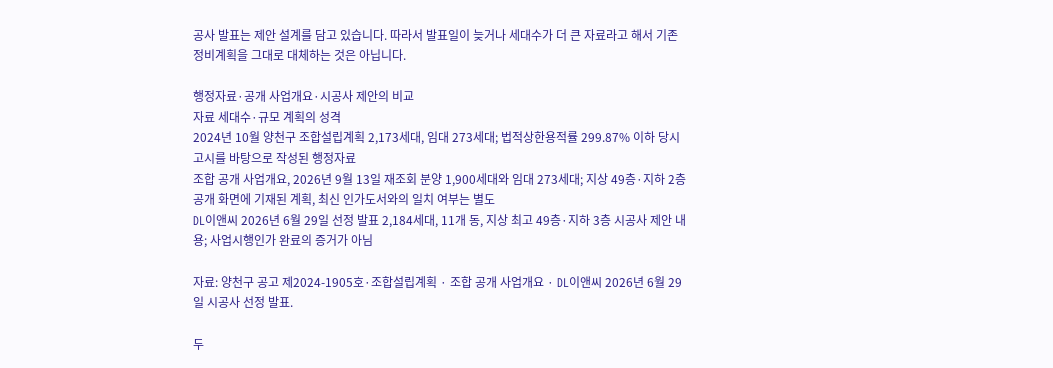공사 발표는 제안 설계를 담고 있습니다. 따라서 발표일이 늦거나 세대수가 더 큰 자료라고 해서 기존 정비계획을 그대로 대체하는 것은 아닙니다.

행정자료·공개 사업개요·시공사 제안의 비교
자료 세대수·규모 계획의 성격
2024년 10월 양천구 조합설립계획 2,173세대, 임대 273세대; 법적상한용적률 299.87% 이하 당시 고시를 바탕으로 작성된 행정자료
조합 공개 사업개요, 2026년 9월 13일 재조회 분양 1,900세대와 임대 273세대; 지상 49층·지하 2층 공개 화면에 기재된 계획, 최신 인가도서와의 일치 여부는 별도
DL이앤씨 2026년 6월 29일 선정 발표 2,184세대, 11개 동, 지상 최고 49층·지하 3층 시공사 제안 내용; 사업시행인가 완료의 증거가 아님

자료: 양천구 공고 제2024-1905호·조합설립계획 · 조합 공개 사업개요 · DL이앤씨 2026년 6월 29일 시공사 선정 발표.

두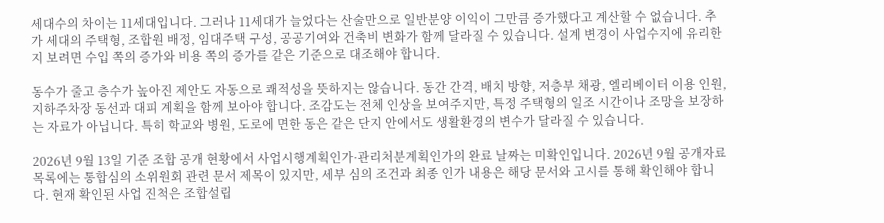세대수의 차이는 11세대입니다. 그러나 11세대가 늘었다는 산술만으로 일반분양 이익이 그만큼 증가했다고 계산할 수 없습니다. 추가 세대의 주택형, 조합원 배정, 임대주택 구성, 공공기여와 건축비 변화가 함께 달라질 수 있습니다. 설계 변경이 사업수지에 유리한지 보려면 수입 쪽의 증가와 비용 쪽의 증가를 같은 기준으로 대조해야 합니다.

동수가 줄고 층수가 높아진 제안도 자동으로 쾌적성을 뜻하지는 않습니다. 동간 간격, 배치 방향, 저층부 채광, 엘리베이터 이용 인원, 지하주차장 동선과 대피 계획을 함께 보아야 합니다. 조감도는 전체 인상을 보여주지만, 특정 주택형의 일조 시간이나 조망을 보장하는 자료가 아닙니다. 특히 학교와 병원, 도로에 면한 동은 같은 단지 안에서도 생활환경의 변수가 달라질 수 있습니다.

2026년 9월 13일 기준 조합 공개 현황에서 사업시행계획인가·관리처분계획인가의 완료 날짜는 미확인입니다. 2026년 9월 공개자료 목록에는 통합심의 소위원회 관련 문서 제목이 있지만, 세부 심의 조건과 최종 인가 내용은 해당 문서와 고시를 통해 확인해야 합니다. 현재 확인된 사업 진척은 조합설립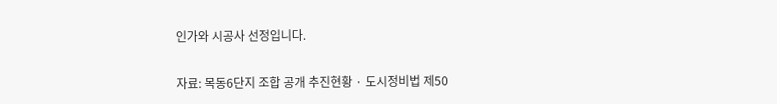인가와 시공사 선정입니다.

자료: 목동6단지 조합 공개 추진현황 · 도시정비법 제50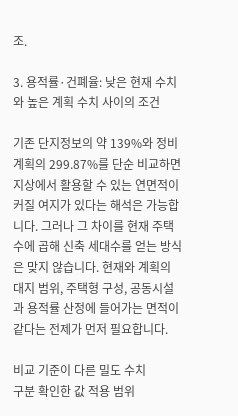조.

3. 용적률·건폐율: 낮은 현재 수치와 높은 계획 수치 사이의 조건

기존 단지정보의 약 139%와 정비계획의 299.87%를 단순 비교하면 지상에서 활용할 수 있는 연면적이 커질 여지가 있다는 해석은 가능합니다. 그러나 그 차이를 현재 주택 수에 곱해 신축 세대수를 얻는 방식은 맞지 않습니다. 현재와 계획의 대지 범위, 주택형 구성, 공동시설과 용적률 산정에 들어가는 면적이 같다는 전제가 먼저 필요합니다.

비교 기준이 다른 밀도 수치
구분 확인한 값 적용 범위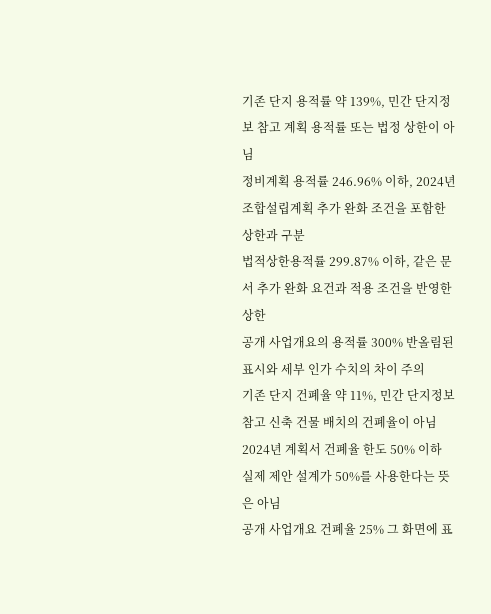기존 단지 용적률 약 139%, 민간 단지정보 참고 계획 용적률 또는 법정 상한이 아님
정비계획 용적률 246.96% 이하, 2024년 조합설립계획 추가 완화 조건을 포함한 상한과 구분
법적상한용적률 299.87% 이하, 같은 문서 추가 완화 요건과 적용 조건을 반영한 상한
공개 사업개요의 용적률 300% 반올림된 표시와 세부 인가 수치의 차이 주의
기존 단지 건폐율 약 11%, 민간 단지정보 참고 신축 건물 배치의 건폐율이 아님
2024년 계획서 건폐율 한도 50% 이하 실제 제안 설계가 50%를 사용한다는 뜻은 아님
공개 사업개요 건폐율 25% 그 화면에 표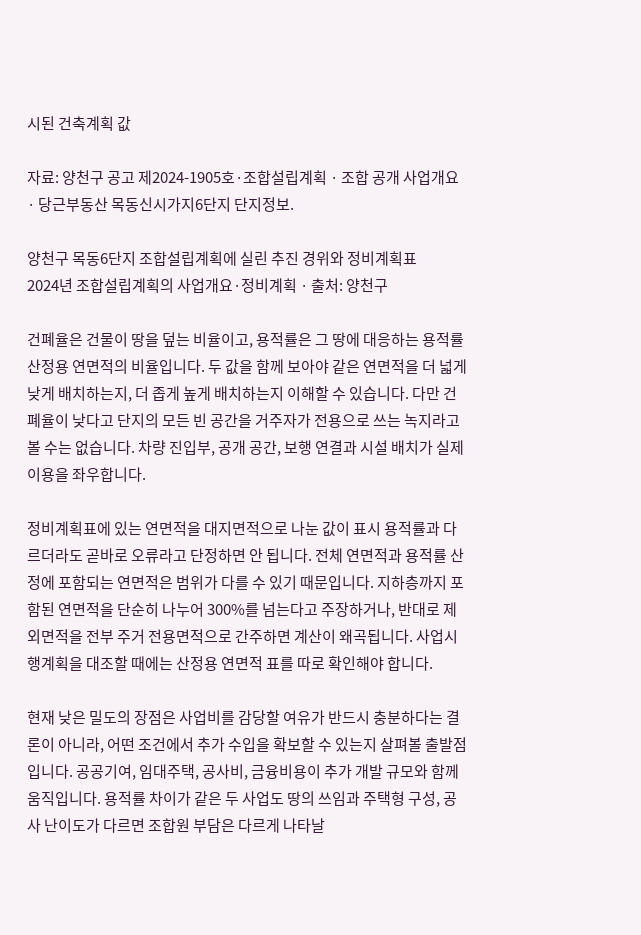시된 건축계획 값

자료: 양천구 공고 제2024-1905호·조합설립계획 · 조합 공개 사업개요 · 당근부동산 목동신시가지6단지 단지정보.

양천구 목동6단지 조합설립계획에 실린 추진 경위와 정비계획표
2024년 조합설립계획의 사업개요·정비계획 · 출처: 양천구

건폐율은 건물이 땅을 덮는 비율이고, 용적률은 그 땅에 대응하는 용적률 산정용 연면적의 비율입니다. 두 값을 함께 보아야 같은 연면적을 더 넓게 낮게 배치하는지, 더 좁게 높게 배치하는지 이해할 수 있습니다. 다만 건폐율이 낮다고 단지의 모든 빈 공간을 거주자가 전용으로 쓰는 녹지라고 볼 수는 없습니다. 차량 진입부, 공개 공간, 보행 연결과 시설 배치가 실제 이용을 좌우합니다.

정비계획표에 있는 연면적을 대지면적으로 나눈 값이 표시 용적률과 다르더라도 곧바로 오류라고 단정하면 안 됩니다. 전체 연면적과 용적률 산정에 포함되는 연면적은 범위가 다를 수 있기 때문입니다. 지하층까지 포함된 연면적을 단순히 나누어 300%를 넘는다고 주장하거나, 반대로 제외면적을 전부 주거 전용면적으로 간주하면 계산이 왜곡됩니다. 사업시행계획을 대조할 때에는 산정용 연면적 표를 따로 확인해야 합니다.

현재 낮은 밀도의 장점은 사업비를 감당할 여유가 반드시 충분하다는 결론이 아니라, 어떤 조건에서 추가 수입을 확보할 수 있는지 살펴볼 출발점입니다. 공공기여, 임대주택, 공사비, 금융비용이 추가 개발 규모와 함께 움직입니다. 용적률 차이가 같은 두 사업도 땅의 쓰임과 주택형 구성, 공사 난이도가 다르면 조합원 부담은 다르게 나타날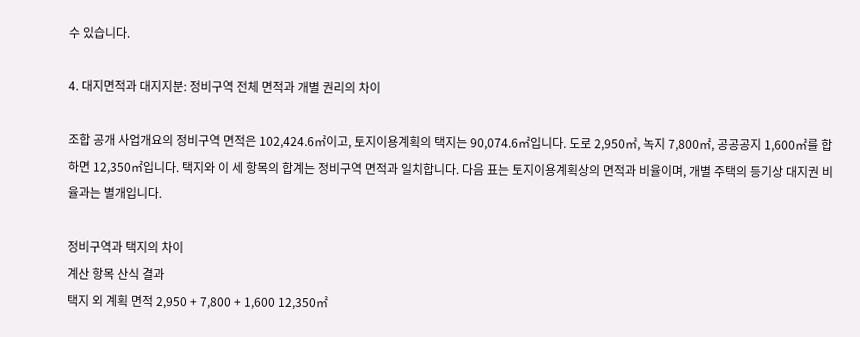수 있습니다.

4. 대지면적과 대지지분: 정비구역 전체 면적과 개별 권리의 차이

조합 공개 사업개요의 정비구역 면적은 102,424.6㎡이고, 토지이용계획의 택지는 90,074.6㎡입니다. 도로 2,950㎡, 녹지 7,800㎡, 공공공지 1,600㎡를 합하면 12,350㎡입니다. 택지와 이 세 항목의 합계는 정비구역 면적과 일치합니다. 다음 표는 토지이용계획상의 면적과 비율이며, 개별 주택의 등기상 대지권 비율과는 별개입니다.

정비구역과 택지의 차이
계산 항목 산식 결과
택지 외 계획 면적 2,950 + 7,800 + 1,600 12,350㎡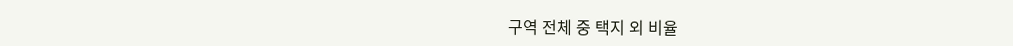구역 전체 중 택지 외 비율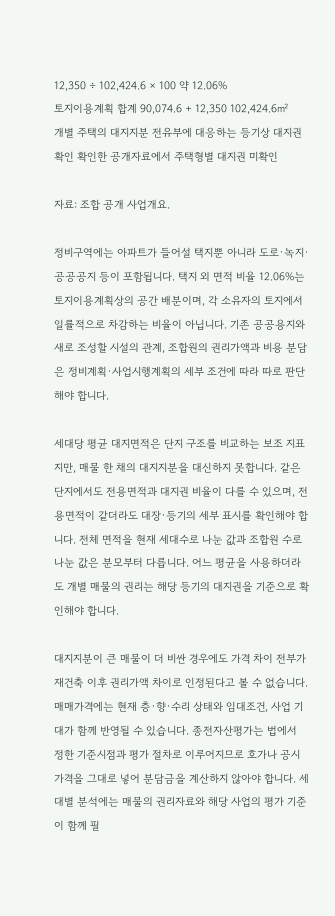12,350 ÷ 102,424.6 × 100 약 12.06%
토지이용계획 합계 90,074.6 + 12,350 102,424.6㎡
개별 주택의 대지지분 전유부에 대응하는 등기상 대지권 확인 확인한 공개자료에서 주택형별 대지권 미확인

자료: 조합 공개 사업개요.

정비구역에는 아파트가 들어설 택지뿐 아니라 도로·녹지·공공공지 등이 포함됩니다. 택지 외 면적 비율 12.06%는 토지이용계획상의 공간 배분이며, 각 소유자의 토지에서 일률적으로 차감하는 비율이 아닙니다. 기존 공공용지와 새로 조성할 시설의 관계, 조합원의 권리가액과 비용 분담은 정비계획·사업시행계획의 세부 조건에 따라 따로 판단해야 합니다.

세대당 평균 대지면적은 단지 구조를 비교하는 보조 지표지만, 매물 한 채의 대지지분을 대신하지 못합니다. 같은 단지에서도 전용면적과 대지권 비율이 다를 수 있으며, 전용면적이 같더라도 대장·등기의 세부 표시를 확인해야 합니다. 전체 면적을 현재 세대수로 나눈 값과 조합원 수로 나눈 값은 분모부터 다릅니다. 어느 평균을 사용하더라도 개별 매물의 권리는 해당 등기의 대지권을 기준으로 확인해야 합니다.

대지지분이 큰 매물이 더 비싼 경우에도 가격 차이 전부가 재건축 이후 권리가액 차이로 인정된다고 볼 수 없습니다. 매매가격에는 현재 층·향·수리 상태와 임대조건, 사업 기대가 함께 반영될 수 있습니다. 종전자산평가는 법에서 정한 기준시점과 평가 절차로 이루어지므로 호가나 공시가격을 그대로 넣어 분담금을 계산하지 않아야 합니다. 세대별 분석에는 매물의 권리자료와 해당 사업의 평가 기준이 함께 필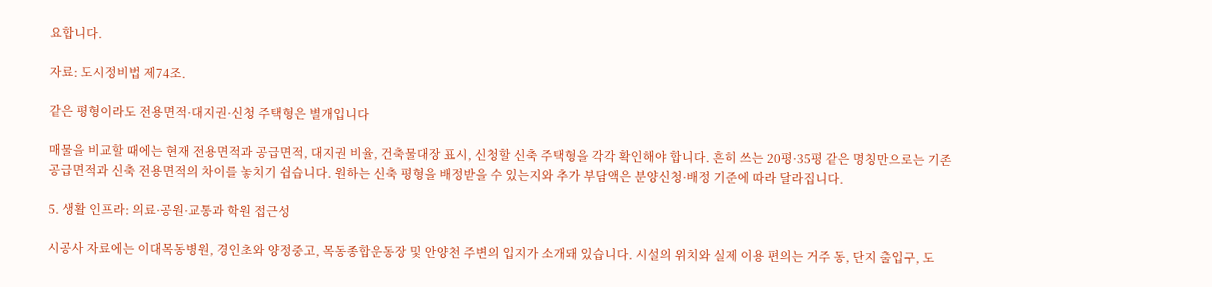요합니다.

자료: 도시정비법 제74조.

같은 평형이라도 전용면적·대지권·신청 주택형은 별개입니다

매물을 비교할 때에는 현재 전용면적과 공급면적, 대지권 비율, 건축물대장 표시, 신청할 신축 주택형을 각각 확인해야 합니다. 흔히 쓰는 20평·35평 같은 명칭만으로는 기존 공급면적과 신축 전용면적의 차이를 놓치기 쉽습니다. 원하는 신축 평형을 배정받을 수 있는지와 추가 부담액은 분양신청·배정 기준에 따라 달라집니다.

5. 생활 인프라: 의료·공원·교통과 학원 접근성

시공사 자료에는 이대목동병원, 경인초와 양정중고, 목동종합운동장 및 안양천 주변의 입지가 소개돼 있습니다. 시설의 위치와 실제 이용 편의는 거주 동, 단지 출입구, 도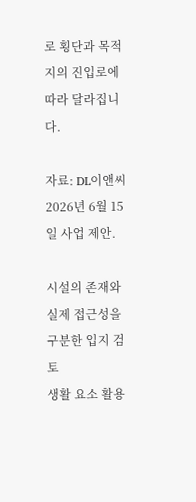로 횡단과 목적지의 진입로에 따라 달라집니다.

자료: DL이앤씨 2026년 6월 15일 사업 제안.

시설의 존재와 실제 접근성을 구분한 입지 검토
생활 요소 활용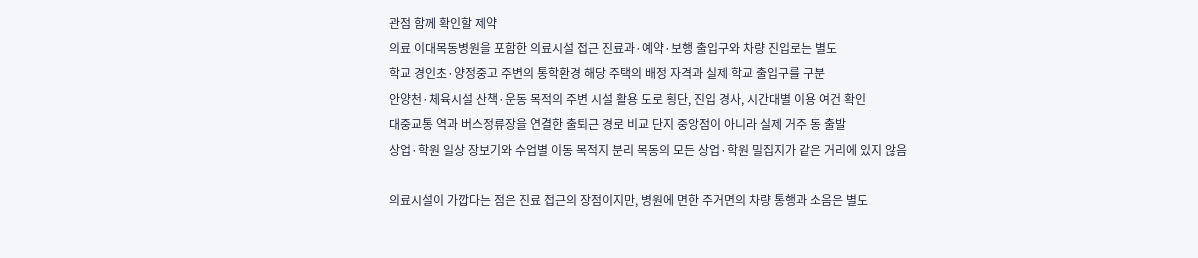관점 함께 확인할 제약
의료 이대목동병원을 포함한 의료시설 접근 진료과·예약·보행 출입구와 차량 진입로는 별도
학교 경인초·양정중고 주변의 통학환경 해당 주택의 배정 자격과 실제 학교 출입구를 구분
안양천·체육시설 산책·운동 목적의 주변 시설 활용 도로 횡단, 진입 경사, 시간대별 이용 여건 확인
대중교통 역과 버스정류장을 연결한 출퇴근 경로 비교 단지 중앙점이 아니라 실제 거주 동 출발
상업·학원 일상 장보기와 수업별 이동 목적지 분리 목동의 모든 상업·학원 밀집지가 같은 거리에 있지 않음

의료시설이 가깝다는 점은 진료 접근의 장점이지만, 병원에 면한 주거면의 차량 통행과 소음은 별도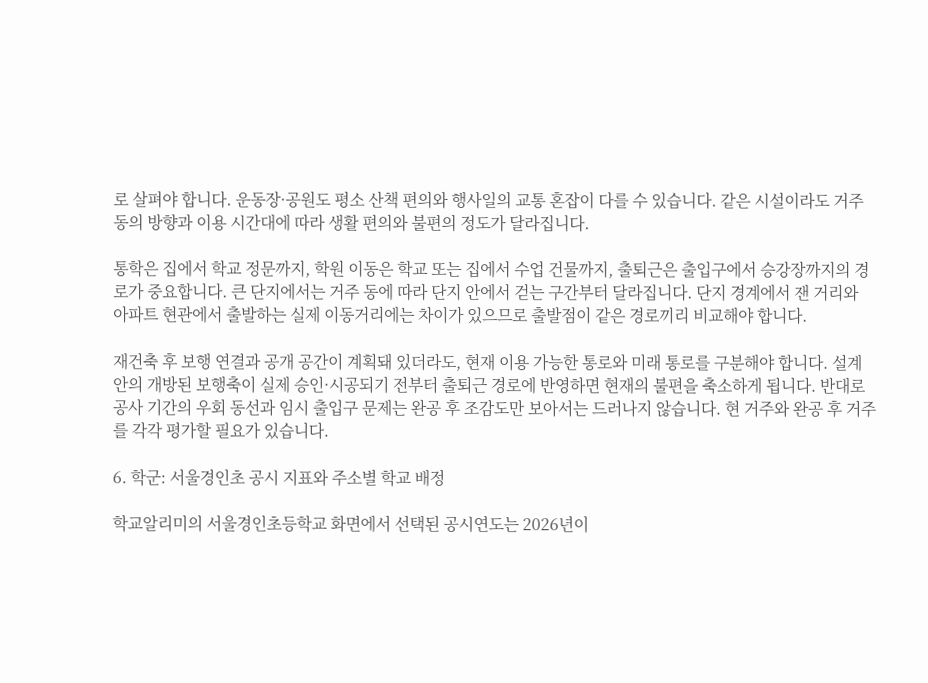로 살펴야 합니다. 운동장·공원도 평소 산책 편의와 행사일의 교통 혼잡이 다를 수 있습니다. 같은 시설이라도 거주 동의 방향과 이용 시간대에 따라 생활 편의와 불편의 정도가 달라집니다.

통학은 집에서 학교 정문까지, 학원 이동은 학교 또는 집에서 수업 건물까지, 출퇴근은 출입구에서 승강장까지의 경로가 중요합니다. 큰 단지에서는 거주 동에 따라 단지 안에서 걷는 구간부터 달라집니다. 단지 경계에서 잰 거리와 아파트 현관에서 출발하는 실제 이동거리에는 차이가 있으므로 출발점이 같은 경로끼리 비교해야 합니다.

재건축 후 보행 연결과 공개 공간이 계획돼 있더라도, 현재 이용 가능한 통로와 미래 통로를 구분해야 합니다. 설계안의 개방된 보행축이 실제 승인·시공되기 전부터 출퇴근 경로에 반영하면 현재의 불편을 축소하게 됩니다. 반대로 공사 기간의 우회 동선과 임시 출입구 문제는 완공 후 조감도만 보아서는 드러나지 않습니다. 현 거주와 완공 후 거주를 각각 평가할 필요가 있습니다.

6. 학군: 서울경인초 공시 지표와 주소별 학교 배정

학교알리미의 서울경인초등학교 화면에서 선택된 공시연도는 2026년이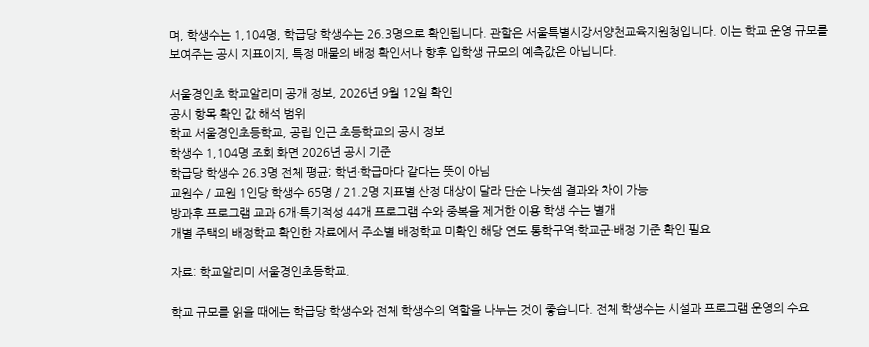며, 학생수는 1,104명, 학급당 학생수는 26.3명으로 확인됩니다. 관할은 서울특별시강서양천교육지원청입니다. 이는 학교 운영 규모를 보여주는 공시 지표이지, 특정 매물의 배정 확인서나 향후 입학생 규모의 예측값은 아닙니다.

서울경인초 학교알리미 공개 정보, 2026년 9월 12일 확인
공시 항목 확인 값 해석 범위
학교 서울경인초등학교, 공립 인근 초등학교의 공시 정보
학생수 1,104명 조회 화면 2026년 공시 기준
학급당 학생수 26.3명 전체 평균; 학년·학급마다 같다는 뜻이 아님
교원수 / 교원 1인당 학생수 65명 / 21.2명 지표별 산정 대상이 달라 단순 나눗셈 결과와 차이 가능
방과후 프로그램 교과 6개·특기적성 44개 프로그램 수와 중복을 제거한 이용 학생 수는 별개
개별 주택의 배정학교 확인한 자료에서 주소별 배정학교 미확인 해당 연도 통학구역·학교군·배정 기준 확인 필요

자료: 학교알리미 서울경인초등학교.

학교 규모를 읽을 때에는 학급당 학생수와 전체 학생수의 역할을 나누는 것이 좋습니다. 전체 학생수는 시설과 프로그램 운영의 수요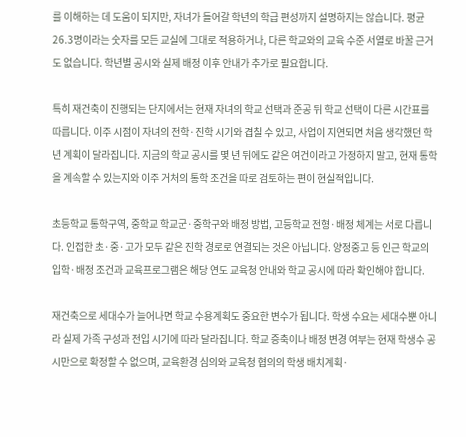를 이해하는 데 도움이 되지만, 자녀가 들어갈 학년의 학급 편성까지 설명하지는 않습니다. 평균 26.3명이라는 숫자를 모든 교실에 그대로 적용하거나, 다른 학교와의 교육 수준 서열로 바꿀 근거도 없습니다. 학년별 공시와 실제 배정 이후 안내가 추가로 필요합니다.

특히 재건축이 진행되는 단지에서는 현재 자녀의 학교 선택과 준공 뒤 학교 선택이 다른 시간표를 따릅니다. 이주 시점이 자녀의 전학·진학 시기와 겹칠 수 있고, 사업이 지연되면 처음 생각했던 학년 계획이 달라집니다. 지금의 학교 공시를 몇 년 뒤에도 같은 여건이라고 가정하지 말고, 현재 통학을 계속할 수 있는지와 이주 거처의 통학 조건을 따로 검토하는 편이 현실적입니다.

초등학교 통학구역, 중학교 학교군·중학구와 배정 방법, 고등학교 전형·배정 체계는 서로 다릅니다. 인접한 초·중·고가 모두 같은 진학 경로로 연결되는 것은 아닙니다. 양정중고 등 인근 학교의 입학·배정 조건과 교육프로그램은 해당 연도 교육청 안내와 학교 공시에 따라 확인해야 합니다.

재건축으로 세대수가 늘어나면 학교 수용계획도 중요한 변수가 됩니다. 학생 수요는 세대수뿐 아니라 실제 가족 구성과 전입 시기에 따라 달라집니다. 학교 증축이나 배정 변경 여부는 현재 학생수 공시만으로 확정할 수 없으며, 교육환경 심의와 교육청 협의의 학생 배치계획·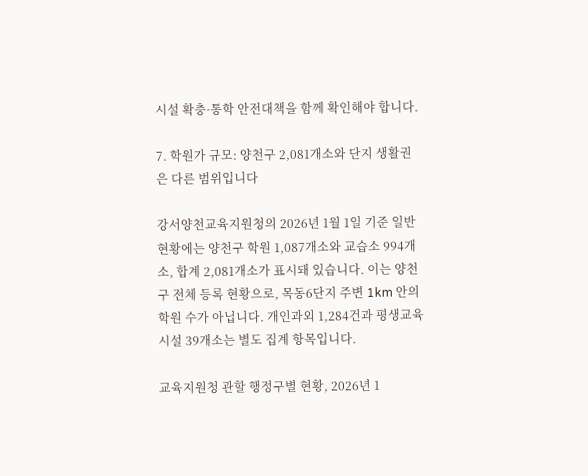시설 확충·통학 안전대책을 함께 확인해야 합니다.

7. 학원가 규모: 양천구 2,081개소와 단지 생활권은 다른 범위입니다

강서양천교육지원청의 2026년 1월 1일 기준 일반현황에는 양천구 학원 1,087개소와 교습소 994개소, 합계 2,081개소가 표시돼 있습니다. 이는 양천구 전체 등록 현황으로, 목동6단지 주변 1km 안의 학원 수가 아닙니다. 개인과외 1,284건과 평생교육시설 39개소는 별도 집계 항목입니다.

교육지원청 관할 행정구별 현황, 2026년 1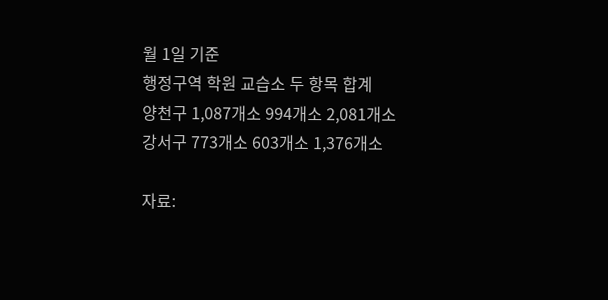월 1일 기준
행정구역 학원 교습소 두 항목 합계
양천구 1,087개소 994개소 2,081개소
강서구 773개소 603개소 1,376개소

자료: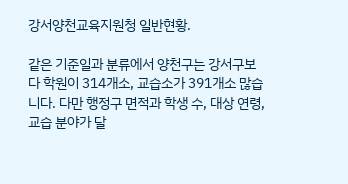강서양천교육지원청 일반현황.

같은 기준일과 분류에서 양천구는 강서구보다 학원이 314개소, 교습소가 391개소 많습니다. 다만 행정구 면적과 학생 수, 대상 연령, 교습 분야가 달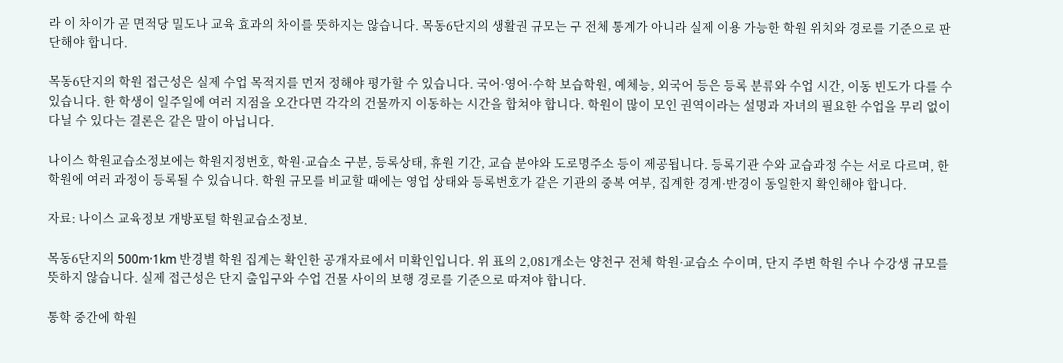라 이 차이가 곧 면적당 밀도나 교육 효과의 차이를 뜻하지는 않습니다. 목동6단지의 생활권 규모는 구 전체 통계가 아니라 실제 이용 가능한 학원 위치와 경로를 기준으로 판단해야 합니다.

목동6단지의 학원 접근성은 실제 수업 목적지를 먼저 정해야 평가할 수 있습니다. 국어·영어·수학 보습학원, 예체능, 외국어 등은 등록 분류와 수업 시간, 이동 빈도가 다를 수 있습니다. 한 학생이 일주일에 여러 지점을 오간다면 각각의 건물까지 이동하는 시간을 합쳐야 합니다. 학원이 많이 모인 권역이라는 설명과 자녀의 필요한 수업을 무리 없이 다닐 수 있다는 결론은 같은 말이 아닙니다.

나이스 학원교습소정보에는 학원지정번호, 학원·교습소 구분, 등록상태, 휴원 기간, 교습 분야와 도로명주소 등이 제공됩니다. 등록기관 수와 교습과정 수는 서로 다르며, 한 학원에 여러 과정이 등록될 수 있습니다. 학원 규모를 비교할 때에는 영업 상태와 등록번호가 같은 기관의 중복 여부, 집계한 경계·반경이 동일한지 확인해야 합니다.

자료: 나이스 교육정보 개방포털 학원교습소정보.

목동6단지의 500m·1km 반경별 학원 집계는 확인한 공개자료에서 미확인입니다. 위 표의 2,081개소는 양천구 전체 학원·교습소 수이며, 단지 주변 학원 수나 수강생 규모를 뜻하지 않습니다. 실제 접근성은 단지 출입구와 수업 건물 사이의 보행 경로를 기준으로 따져야 합니다.

통학 중간에 학원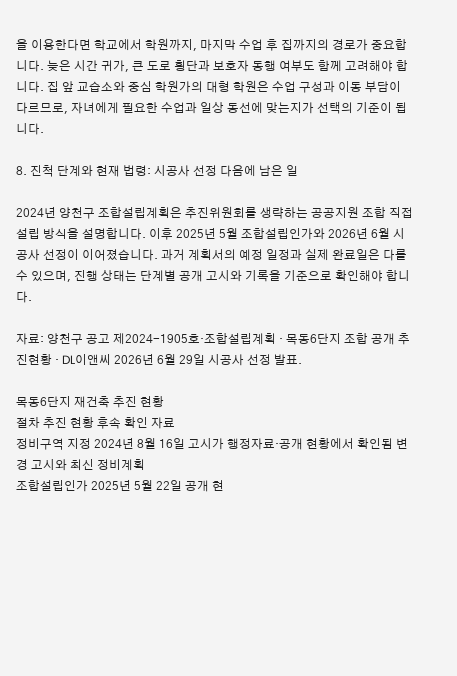을 이용한다면 학교에서 학원까지, 마지막 수업 후 집까지의 경로가 중요합니다. 늦은 시간 귀가, 큰 도로 횡단과 보호자 동행 여부도 함께 고려해야 합니다. 집 앞 교습소와 중심 학원가의 대형 학원은 수업 구성과 이동 부담이 다르므로, 자녀에게 필요한 수업과 일상 동선에 맞는지가 선택의 기준이 됩니다.

8. 진척 단계와 현재 법령: 시공사 선정 다음에 남은 일

2024년 양천구 조합설립계획은 추진위원회를 생략하는 공공지원 조합 직접 설립 방식을 설명합니다. 이후 2025년 5월 조합설립인가와 2026년 6월 시공사 선정이 이어졌습니다. 과거 계획서의 예정 일정과 실제 완료일은 다를 수 있으며, 진행 상태는 단계별 공개 고시와 기록을 기준으로 확인해야 합니다.

자료: 양천구 공고 제2024-1905호·조합설립계획 · 목동6단지 조합 공개 추진현황 · DL이앤씨 2026년 6월 29일 시공사 선정 발표.

목동6단지 재건축 추진 현황
절차 추진 현황 후속 확인 자료
정비구역 지정 2024년 8월 16일 고시가 행정자료·공개 현황에서 확인됨 변경 고시와 최신 정비계획
조합설립인가 2025년 5월 22일 공개 현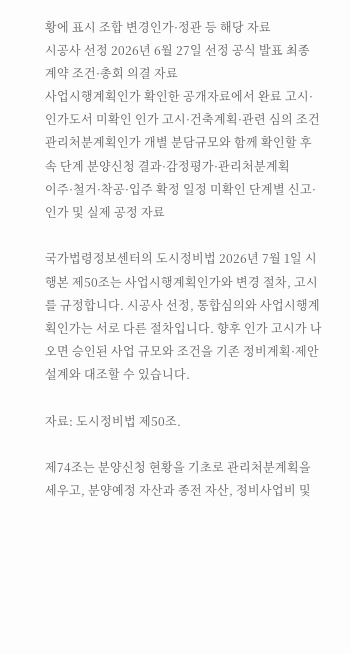황에 표시 조합 변경인가·정관 등 해당 자료
시공사 선정 2026년 6월 27일 선정 공식 발표 최종 계약 조건·총회 의결 자료
사업시행계획인가 확인한 공개자료에서 완료 고시·인가도서 미확인 인가 고시·건축계획·관련 심의 조건
관리처분계획인가 개별 분담규모와 함께 확인할 후속 단계 분양신청 결과·감정평가·관리처분계획
이주·철거·착공·입주 확정 일정 미확인 단계별 신고·인가 및 실제 공정 자료

국가법령정보센터의 도시정비법 2026년 7월 1일 시행본 제50조는 사업시행계획인가와 변경 절차, 고시를 규정합니다. 시공사 선정, 통합심의와 사업시행계획인가는 서로 다른 절차입니다. 향후 인가 고시가 나오면 승인된 사업 규모와 조건을 기존 정비계획·제안 설계와 대조할 수 있습니다.

자료: 도시정비법 제50조.

제74조는 분양신청 현황을 기초로 관리처분계획을 세우고, 분양예정 자산과 종전 자산, 정비사업비 및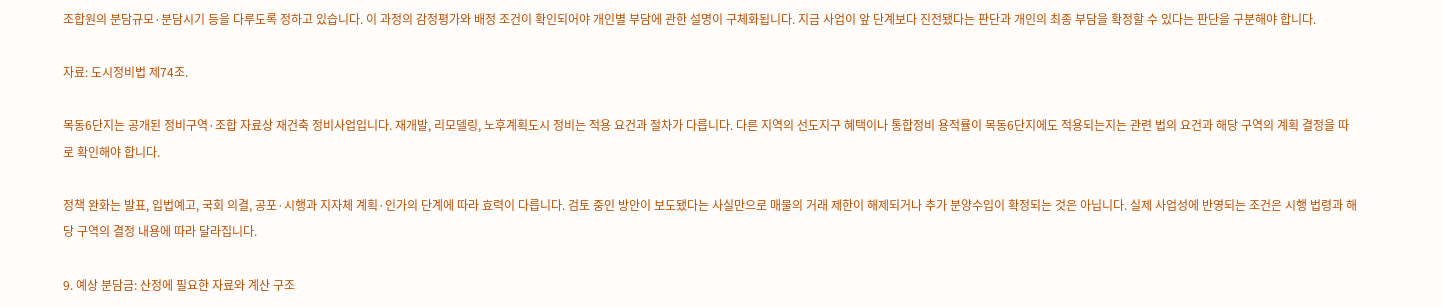조합원의 분담규모·분담시기 등을 다루도록 정하고 있습니다. 이 과정의 감정평가와 배정 조건이 확인되어야 개인별 부담에 관한 설명이 구체화됩니다. 지금 사업이 앞 단계보다 진전됐다는 판단과 개인의 최종 부담을 확정할 수 있다는 판단을 구분해야 합니다.

자료: 도시정비법 제74조.

목동6단지는 공개된 정비구역·조합 자료상 재건축 정비사업입니다. 재개발, 리모델링, 노후계획도시 정비는 적용 요건과 절차가 다릅니다. 다른 지역의 선도지구 혜택이나 통합정비 용적률이 목동6단지에도 적용되는지는 관련 법의 요건과 해당 구역의 계획 결정을 따로 확인해야 합니다.

정책 완화는 발표, 입법예고, 국회 의결, 공포·시행과 지자체 계획·인가의 단계에 따라 효력이 다릅니다. 검토 중인 방안이 보도됐다는 사실만으로 매물의 거래 제한이 해제되거나 추가 분양수입이 확정되는 것은 아닙니다. 실제 사업성에 반영되는 조건은 시행 법령과 해당 구역의 결정 내용에 따라 달라집니다.

9. 예상 분담금: 산정에 필요한 자료와 계산 구조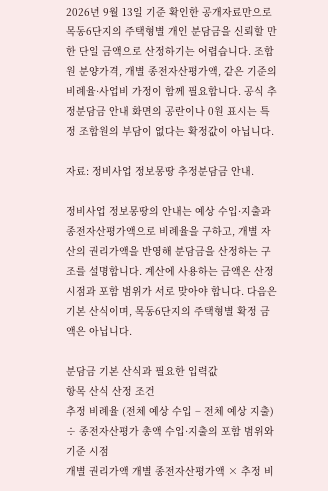2026년 9월 13일 기준 확인한 공개자료만으로 목동6단지의 주택형별 개인 분담금을 신뢰할 만한 단일 금액으로 산정하기는 어렵습니다. 조합원 분양가격, 개별 종전자산평가액, 같은 기준의 비례율·사업비 가정이 함께 필요합니다. 공식 추정분담금 안내 화면의 공란이나 0원 표시는 특정 조합원의 부담이 없다는 확정값이 아닙니다.

자료: 정비사업 정보몽땅 추정분담금 안내.

정비사업 정보몽땅의 안내는 예상 수입·지출과 종전자산평가액으로 비례율을 구하고, 개별 자산의 권리가액을 반영해 분담금을 산정하는 구조를 설명합니다. 계산에 사용하는 금액은 산정 시점과 포함 범위가 서로 맞아야 합니다. 다음은 기본 산식이며, 목동6단지의 주택형별 확정 금액은 아닙니다.

분담금 기본 산식과 필요한 입력값
항목 산식 산정 조건
추정 비례율 (전체 예상 수입 − 전체 예상 지출) ÷ 종전자산평가 총액 수입·지출의 포함 범위와 기준 시점
개별 권리가액 개별 종전자산평가액 × 추정 비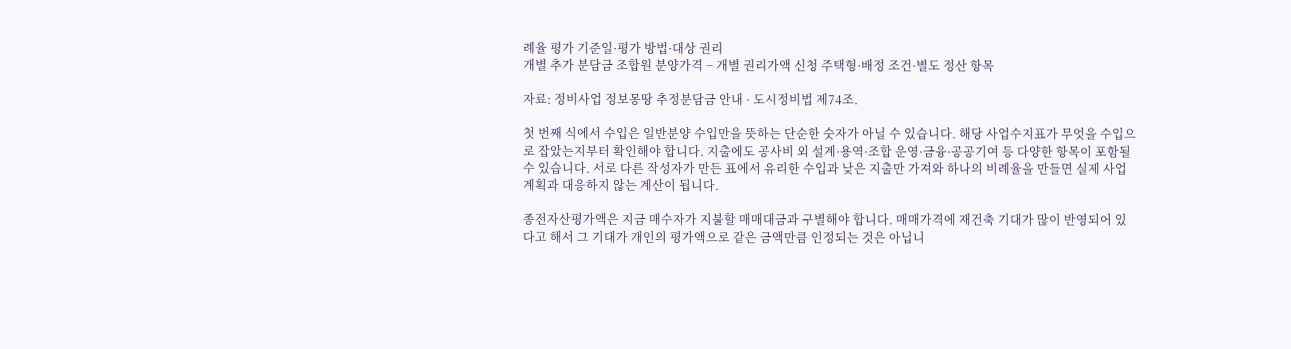례율 평가 기준일·평가 방법·대상 권리
개별 추가 분담금 조합원 분양가격 − 개별 권리가액 신청 주택형·배정 조건·별도 정산 항목

자료: 정비사업 정보몽땅 추정분담금 안내 · 도시정비법 제74조.

첫 번째 식에서 수입은 일반분양 수입만을 뜻하는 단순한 숫자가 아닐 수 있습니다. 해당 사업수지표가 무엇을 수입으로 잡았는지부터 확인해야 합니다. 지출에도 공사비 외 설계·용역·조합 운영·금융·공공기여 등 다양한 항목이 포함될 수 있습니다. 서로 다른 작성자가 만든 표에서 유리한 수입과 낮은 지출만 가져와 하나의 비례율을 만들면 실제 사업계획과 대응하지 않는 계산이 됩니다.

종전자산평가액은 지금 매수자가 지불할 매매대금과 구별해야 합니다. 매매가격에 재건축 기대가 많이 반영되어 있다고 해서 그 기대가 개인의 평가액으로 같은 금액만큼 인정되는 것은 아닙니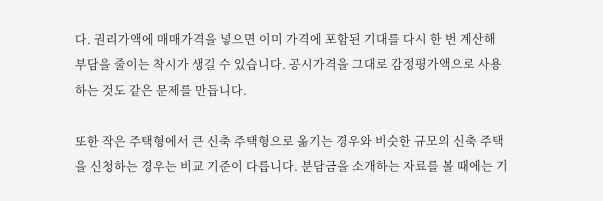다. 권리가액에 매매가격을 넣으면 이미 가격에 포함된 기대를 다시 한 번 계산해 부담을 줄이는 착시가 생길 수 있습니다. 공시가격을 그대로 감정평가액으로 사용하는 것도 같은 문제를 만듭니다.

또한 작은 주택형에서 큰 신축 주택형으로 옮기는 경우와 비슷한 규모의 신축 주택을 신청하는 경우는 비교 기준이 다릅니다. 분담금을 소개하는 자료를 볼 때에는 기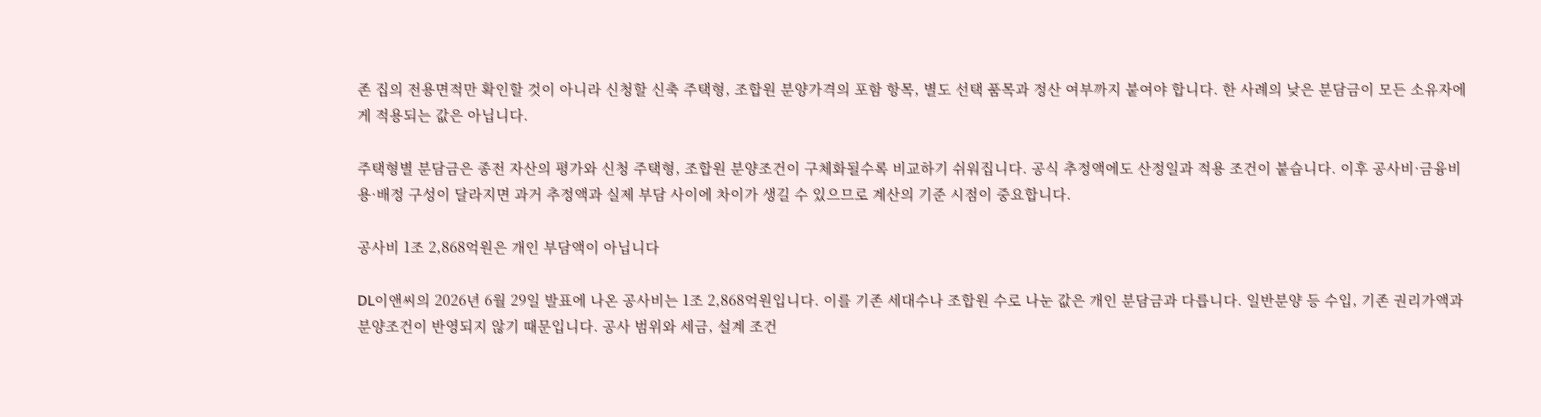존 집의 전용면적만 확인할 것이 아니라 신청할 신축 주택형, 조합원 분양가격의 포함 항목, 별도 선택 품목과 정산 여부까지 붙여야 합니다. 한 사례의 낮은 분담금이 모든 소유자에게 적용되는 값은 아닙니다.

주택형별 분담금은 종전 자산의 평가와 신청 주택형, 조합원 분양조건이 구체화될수록 비교하기 쉬워집니다. 공식 추정액에도 산정일과 적용 조건이 붙습니다. 이후 공사비·금융비용·배정 구성이 달라지면 과거 추정액과 실제 부담 사이에 차이가 생길 수 있으므로 계산의 기준 시점이 중요합니다.

공사비 1조 2,868억원은 개인 부담액이 아닙니다

DL이앤씨의 2026년 6월 29일 발표에 나온 공사비는 1조 2,868억원입니다. 이를 기존 세대수나 조합원 수로 나눈 값은 개인 분담금과 다릅니다. 일반분양 등 수입, 기존 권리가액과 분양조건이 반영되지 않기 때문입니다. 공사 범위와 세금, 설계 조건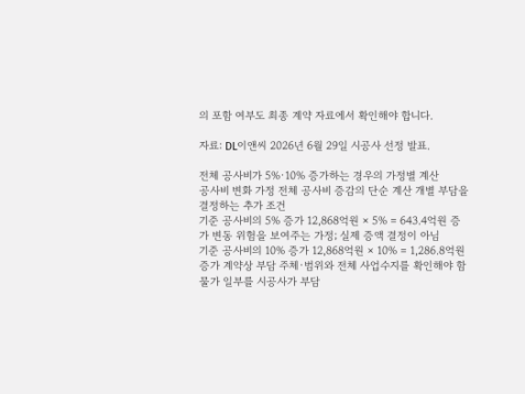의 포함 여부도 최종 계약 자료에서 확인해야 합니다.

자료: DL이앤씨 2026년 6월 29일 시공사 선정 발표.

전체 공사비가 5%·10% 증가하는 경우의 가정별 계산
공사비 변화 가정 전체 공사비 증감의 단순 계산 개별 부담을 결정하는 추가 조건
기준 공사비의 5% 증가 12,868억원 × 5% = 643.4억원 증가 변동 위험을 보여주는 가정; 실제 증액 결정이 아님
기준 공사비의 10% 증가 12,868억원 × 10% = 1,286.8억원 증가 계약상 부담 주체·범위와 전체 사업수지를 확인해야 함
물가 일부를 시공사가 부담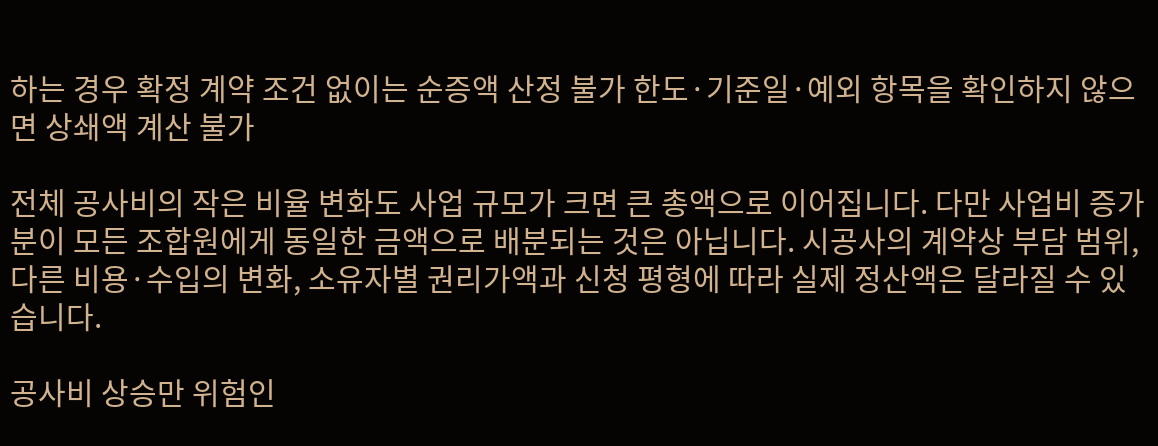하는 경우 확정 계약 조건 없이는 순증액 산정 불가 한도·기준일·예외 항목을 확인하지 않으면 상쇄액 계산 불가

전체 공사비의 작은 비율 변화도 사업 규모가 크면 큰 총액으로 이어집니다. 다만 사업비 증가분이 모든 조합원에게 동일한 금액으로 배분되는 것은 아닙니다. 시공사의 계약상 부담 범위, 다른 비용·수입의 변화, 소유자별 권리가액과 신청 평형에 따라 실제 정산액은 달라질 수 있습니다.

공사비 상승만 위험인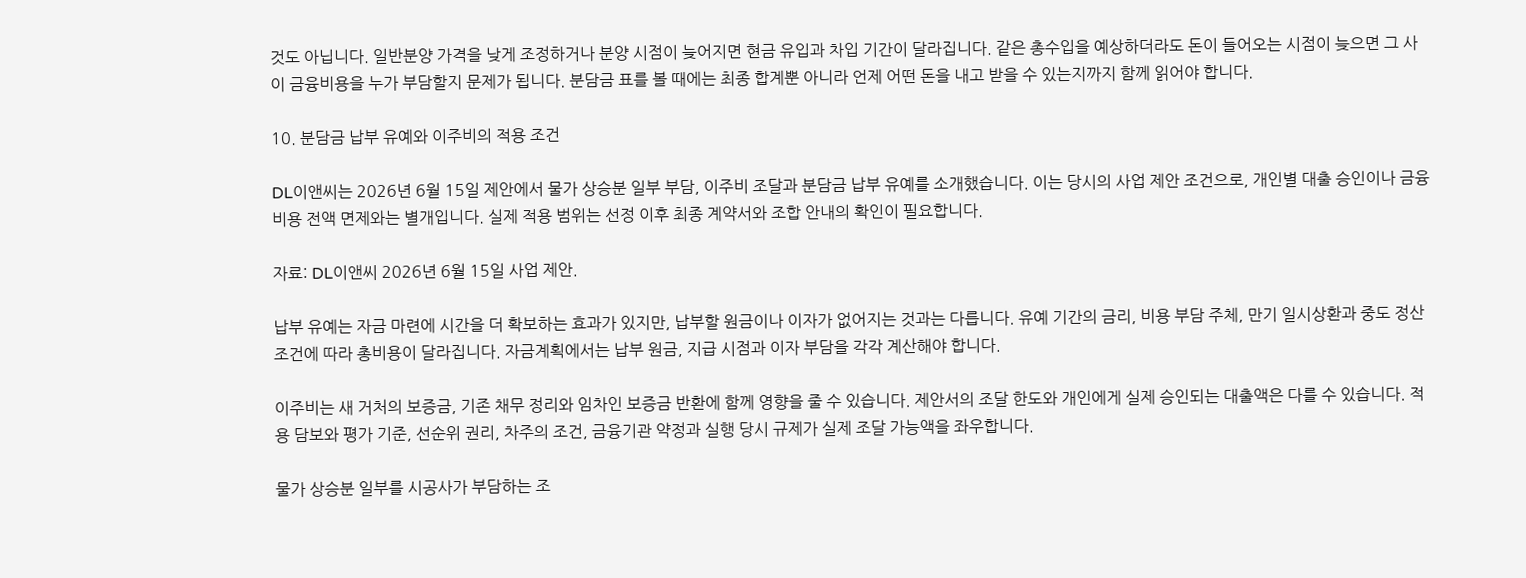것도 아닙니다. 일반분양 가격을 낮게 조정하거나 분양 시점이 늦어지면 현금 유입과 차입 기간이 달라집니다. 같은 총수입을 예상하더라도 돈이 들어오는 시점이 늦으면 그 사이 금융비용을 누가 부담할지 문제가 됩니다. 분담금 표를 볼 때에는 최종 합계뿐 아니라 언제 어떤 돈을 내고 받을 수 있는지까지 함께 읽어야 합니다.

10. 분담금 납부 유예와 이주비의 적용 조건

DL이앤씨는 2026년 6월 15일 제안에서 물가 상승분 일부 부담, 이주비 조달과 분담금 납부 유예를 소개했습니다. 이는 당시의 사업 제안 조건으로, 개인별 대출 승인이나 금융비용 전액 면제와는 별개입니다. 실제 적용 범위는 선정 이후 최종 계약서와 조합 안내의 확인이 필요합니다.

자료: DL이앤씨 2026년 6월 15일 사업 제안.

납부 유예는 자금 마련에 시간을 더 확보하는 효과가 있지만, 납부할 원금이나 이자가 없어지는 것과는 다릅니다. 유예 기간의 금리, 비용 부담 주체, 만기 일시상환과 중도 정산 조건에 따라 총비용이 달라집니다. 자금계획에서는 납부 원금, 지급 시점과 이자 부담을 각각 계산해야 합니다.

이주비는 새 거처의 보증금, 기존 채무 정리와 임차인 보증금 반환에 함께 영향을 줄 수 있습니다. 제안서의 조달 한도와 개인에게 실제 승인되는 대출액은 다를 수 있습니다. 적용 담보와 평가 기준, 선순위 권리, 차주의 조건, 금융기관 약정과 실행 당시 규제가 실제 조달 가능액을 좌우합니다.

물가 상승분 일부를 시공사가 부담하는 조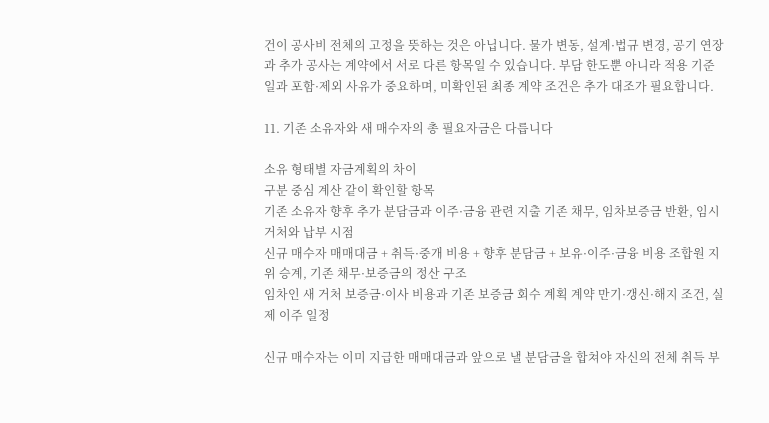건이 공사비 전체의 고정을 뜻하는 것은 아닙니다. 물가 변동, 설계·법규 변경, 공기 연장과 추가 공사는 계약에서 서로 다른 항목일 수 있습니다. 부담 한도뿐 아니라 적용 기준일과 포함·제외 사유가 중요하며, 미확인된 최종 계약 조건은 추가 대조가 필요합니다.

11. 기존 소유자와 새 매수자의 총 필요자금은 다릅니다

소유 형태별 자금계획의 차이
구분 중심 계산 같이 확인할 항목
기존 소유자 향후 추가 분담금과 이주·금융 관련 지출 기존 채무, 임차보증금 반환, 임시 거처와 납부 시점
신규 매수자 매매대금 + 취득·중개 비용 + 향후 분담금 + 보유·이주·금융 비용 조합원 지위 승계, 기존 채무·보증금의 정산 구조
임차인 새 거처 보증금·이사 비용과 기존 보증금 회수 계획 계약 만기·갱신·해지 조건, 실제 이주 일정

신규 매수자는 이미 지급한 매매대금과 앞으로 낼 분담금을 합쳐야 자신의 전체 취득 부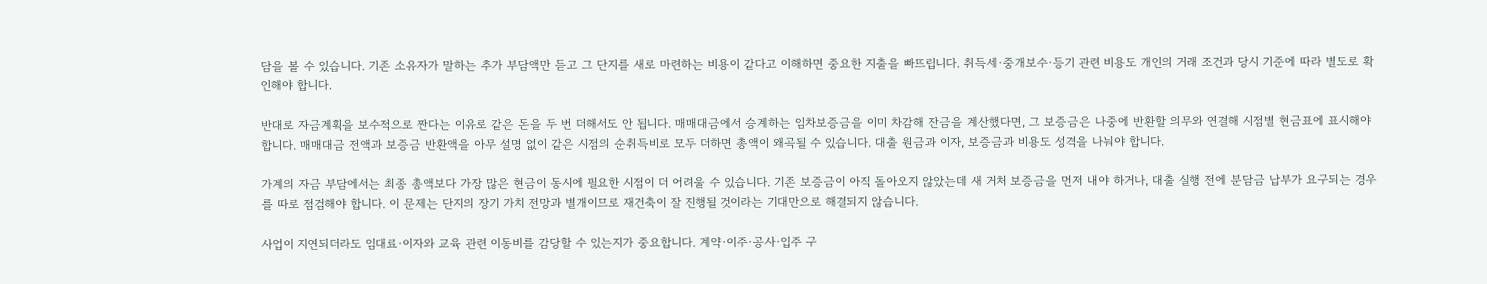담을 볼 수 있습니다. 기존 소유자가 말하는 추가 부담액만 듣고 그 단지를 새로 마련하는 비용이 같다고 이해하면 중요한 지출을 빠뜨립니다. 취득세·중개보수·등기 관련 비용도 개인의 거래 조건과 당시 기준에 따라 별도로 확인해야 합니다.

반대로 자금계획을 보수적으로 짠다는 이유로 같은 돈을 두 번 더해서도 안 됩니다. 매매대금에서 승계하는 임차보증금을 이미 차감해 잔금을 계산했다면, 그 보증금은 나중에 반환할 의무와 연결해 시점별 현금표에 표시해야 합니다. 매매대금 전액과 보증금 반환액을 아무 설명 없이 같은 시점의 순취득비로 모두 더하면 총액이 왜곡될 수 있습니다. 대출 원금과 이자, 보증금과 비용도 성격을 나눠야 합니다.

가계의 자금 부담에서는 최종 총액보다 가장 많은 현금이 동시에 필요한 시점이 더 어려울 수 있습니다. 기존 보증금이 아직 돌아오지 않았는데 새 거처 보증금을 먼저 내야 하거나, 대출 실행 전에 분담금 납부가 요구되는 경우를 따로 점검해야 합니다. 이 문제는 단지의 장기 가치 전망과 별개이므로 재건축이 잘 진행될 것이라는 기대만으로 해결되지 않습니다.

사업이 지연되더라도 임대료·이자와 교육 관련 이동비를 감당할 수 있는지가 중요합니다. 계약·이주·공사·입주 구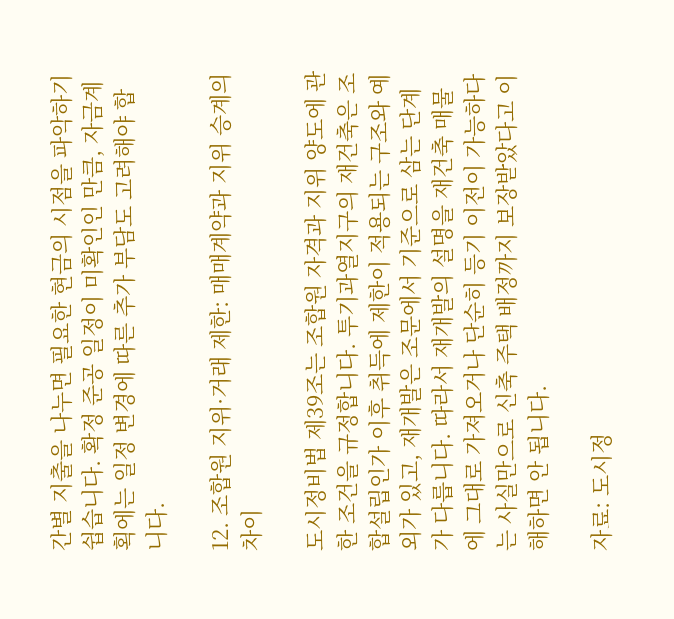간별 지출을 나누면 필요한 현금의 시점을 파악하기 쉽습니다. 확정 준공 일정이 미확인인 만큼, 자금계획에는 일정 변경에 따른 추가 부담도 고려해야 합니다.

12. 조합원 지위·거래 제한: 매매계약과 지위 승계의 차이

도시정비법 제39조는 조합원 자격과 지위 양도에 관한 조건을 규정합니다. 투기과열지구의 재건축은 조합설립인가 이후 취득에 제한이 적용되는 구조와 예외가 있고, 재개발은 조문에서 기준으로 삼는 단계가 다릅니다. 따라서 재개발의 설명을 재건축 매물에 그대로 가져오거나 단순히 등기 이전이 가능하다는 사실만으로 신축 주택 배정까지 보장받았다고 이해하면 안 됩니다.

자료: 도시정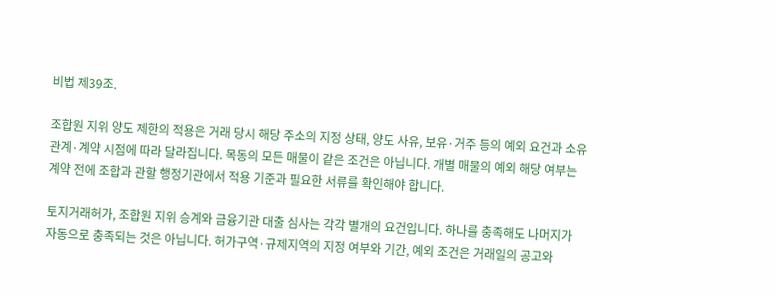비법 제39조.

조합원 지위 양도 제한의 적용은 거래 당시 해당 주소의 지정 상태, 양도 사유, 보유·거주 등의 예외 요건과 소유관계·계약 시점에 따라 달라집니다. 목동의 모든 매물이 같은 조건은 아닙니다. 개별 매물의 예외 해당 여부는 계약 전에 조합과 관할 행정기관에서 적용 기준과 필요한 서류를 확인해야 합니다.

토지거래허가, 조합원 지위 승계와 금융기관 대출 심사는 각각 별개의 요건입니다. 하나를 충족해도 나머지가 자동으로 충족되는 것은 아닙니다. 허가구역·규제지역의 지정 여부와 기간, 예외 조건은 거래일의 공고와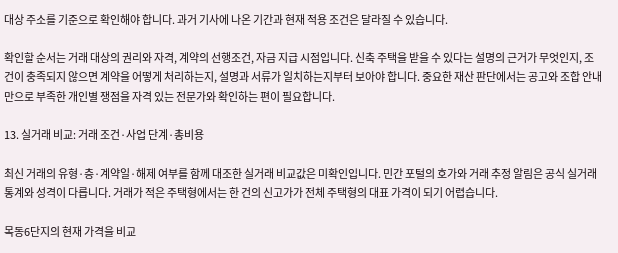대상 주소를 기준으로 확인해야 합니다. 과거 기사에 나온 기간과 현재 적용 조건은 달라질 수 있습니다.

확인할 순서는 거래 대상의 권리와 자격, 계약의 선행조건, 자금 지급 시점입니다. 신축 주택을 받을 수 있다는 설명의 근거가 무엇인지, 조건이 충족되지 않으면 계약을 어떻게 처리하는지, 설명과 서류가 일치하는지부터 보아야 합니다. 중요한 재산 판단에서는 공고와 조합 안내만으로 부족한 개인별 쟁점을 자격 있는 전문가와 확인하는 편이 필요합니다.

13. 실거래 비교: 거래 조건·사업 단계·총비용

최신 거래의 유형·층·계약일·해제 여부를 함께 대조한 실거래 비교값은 미확인입니다. 민간 포털의 호가와 거래 추정 알림은 공식 실거래 통계와 성격이 다릅니다. 거래가 적은 주택형에서는 한 건의 신고가가 전체 주택형의 대표 가격이 되기 어렵습니다.

목동6단지의 현재 가격을 비교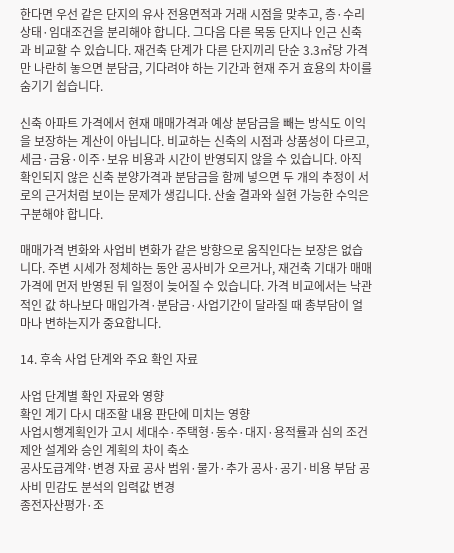한다면 우선 같은 단지의 유사 전용면적과 거래 시점을 맞추고, 층·수리 상태·임대조건을 분리해야 합니다. 그다음 다른 목동 단지나 인근 신축과 비교할 수 있습니다. 재건축 단계가 다른 단지끼리 단순 3.3㎡당 가격만 나란히 놓으면 분담금, 기다려야 하는 기간과 현재 주거 효용의 차이를 숨기기 쉽습니다.

신축 아파트 가격에서 현재 매매가격과 예상 분담금을 빼는 방식도 이익을 보장하는 계산이 아닙니다. 비교하는 신축의 시점과 상품성이 다르고, 세금·금융·이주·보유 비용과 시간이 반영되지 않을 수 있습니다. 아직 확인되지 않은 신축 분양가격과 분담금을 함께 넣으면 두 개의 추정이 서로의 근거처럼 보이는 문제가 생깁니다. 산술 결과와 실현 가능한 수익은 구분해야 합니다.

매매가격 변화와 사업비 변화가 같은 방향으로 움직인다는 보장은 없습니다. 주변 시세가 정체하는 동안 공사비가 오르거나, 재건축 기대가 매매가격에 먼저 반영된 뒤 일정이 늦어질 수 있습니다. 가격 비교에서는 낙관적인 값 하나보다 매입가격·분담금·사업기간이 달라질 때 총부담이 얼마나 변하는지가 중요합니다.

14. 후속 사업 단계와 주요 확인 자료

사업 단계별 확인 자료와 영향
확인 계기 다시 대조할 내용 판단에 미치는 영향
사업시행계획인가 고시 세대수·주택형·동수·대지·용적률과 심의 조건 제안 설계와 승인 계획의 차이 축소
공사도급계약·변경 자료 공사 범위·물가·추가 공사·공기·비용 부담 공사비 민감도 분석의 입력값 변경
종전자산평가·조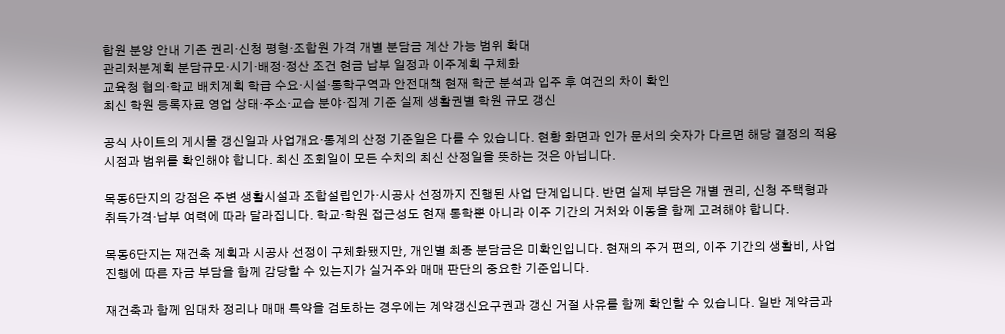합원 분양 안내 기존 권리·신청 평형·조합원 가격 개별 분담금 계산 가능 범위 확대
관리처분계획 분담규모·시기·배정·정산 조건 현금 납부 일정과 이주계획 구체화
교육청 협의·학교 배치계획 학급 수요·시설·통학구역과 안전대책 현재 학군 분석과 입주 후 여건의 차이 확인
최신 학원 등록자료 영업 상태·주소·교습 분야·집계 기준 실제 생활권별 학원 규모 갱신

공식 사이트의 게시물 갱신일과 사업개요·통계의 산정 기준일은 다를 수 있습니다. 현황 화면과 인가 문서의 숫자가 다르면 해당 결정의 적용 시점과 범위를 확인해야 합니다. 최신 조회일이 모든 수치의 최신 산정일을 뜻하는 것은 아닙니다.

목동6단지의 강점은 주변 생활시설과 조합설립인가·시공사 선정까지 진행된 사업 단계입니다. 반면 실제 부담은 개별 권리, 신청 주택형과 취득가격·납부 여력에 따라 달라집니다. 학교·학원 접근성도 현재 통학뿐 아니라 이주 기간의 거처와 이동을 함께 고려해야 합니다.

목동6단지는 재건축 계획과 시공사 선정이 구체화됐지만, 개인별 최종 분담금은 미확인입니다. 현재의 주거 편의, 이주 기간의 생활비, 사업 진행에 따른 자금 부담을 함께 감당할 수 있는지가 실거주와 매매 판단의 중요한 기준입니다.

재건축과 함께 임대차 정리나 매매 특약을 검토하는 경우에는 계약갱신요구권과 갱신 거절 사유를 함께 확인할 수 있습니다. 일반 계약금과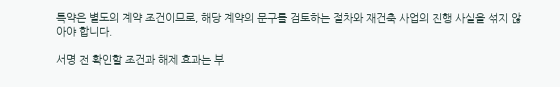특약은 별도의 계약 조건이므로, 해당 계약의 문구를 검토하는 절차와 재건축 사업의 진행 사실을 섞지 않아야 합니다.

서명 전 확인할 조건과 해제 효과는 부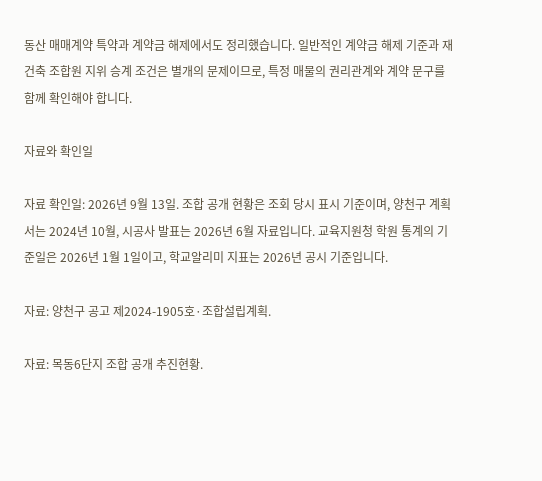동산 매매계약 특약과 계약금 해제에서도 정리했습니다. 일반적인 계약금 해제 기준과 재건축 조합원 지위 승계 조건은 별개의 문제이므로, 특정 매물의 권리관계와 계약 문구를 함께 확인해야 합니다.

자료와 확인일

자료 확인일: 2026년 9월 13일. 조합 공개 현황은 조회 당시 표시 기준이며, 양천구 계획서는 2024년 10월, 시공사 발표는 2026년 6월 자료입니다. 교육지원청 학원 통계의 기준일은 2026년 1월 1일이고, 학교알리미 지표는 2026년 공시 기준입니다.

자료: 양천구 공고 제2024-1905호·조합설립계획.

자료: 목동6단지 조합 공개 추진현황.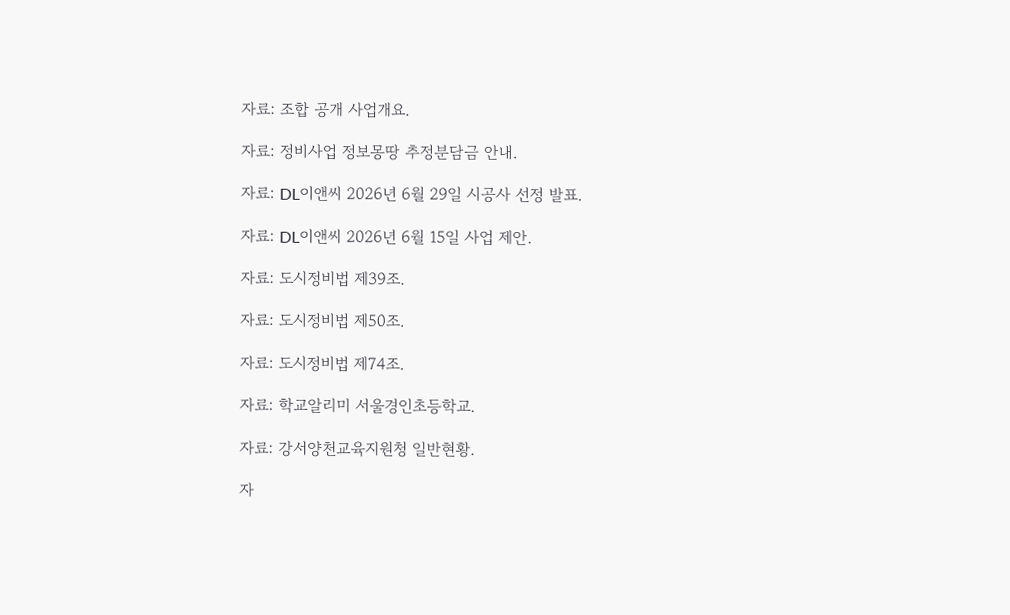자료: 조합 공개 사업개요.

자료: 정비사업 정보몽땅 추정분담금 안내.

자료: DL이앤씨 2026년 6월 29일 시공사 선정 발표.

자료: DL이앤씨 2026년 6월 15일 사업 제안.

자료: 도시정비법 제39조.

자료: 도시정비법 제50조.

자료: 도시정비법 제74조.

자료: 학교알리미 서울경인초등학교.

자료: 강서양천교육지원청 일반현황.

자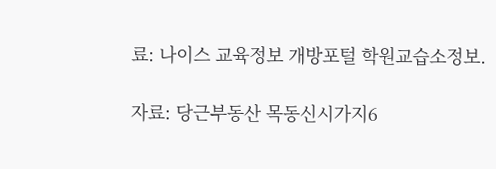료: 나이스 교육정보 개방포털 학원교습소정보.

자료: 당근부동산 목동신시가지6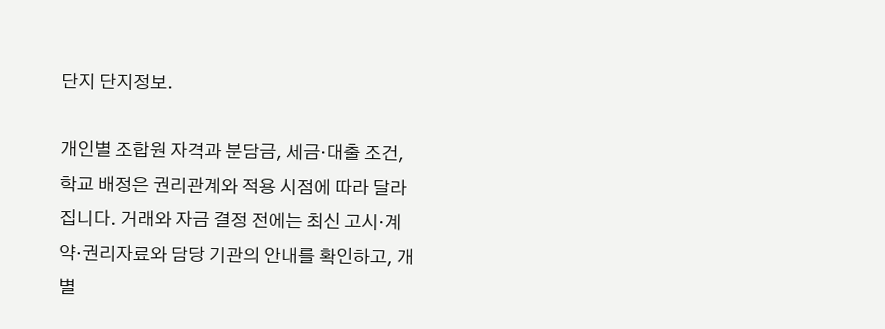단지 단지정보.

개인별 조합원 자격과 분담금, 세금·대출 조건, 학교 배정은 권리관계와 적용 시점에 따라 달라집니다. 거래와 자금 결정 전에는 최신 고시·계약·권리자료와 담당 기관의 안내를 확인하고, 개별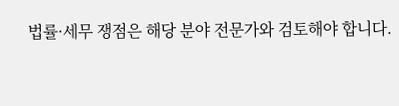법률·세무 쟁점은 해당 분야 전문가와 검토해야 합니다.